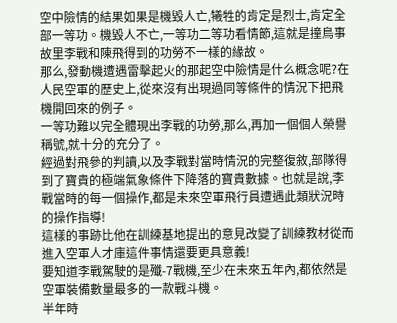空中險情的結果如果是機毀人亡,犧牲的肯定是烈士,肯定全部一等功。機毀人不亡,一等功二等功看情節,這就是撞鳥事故里李戰和陳飛得到的功勞不一樣的緣故。
那么,發動機遭遇雷擊起火的那起空中險情是什么概念呢?在人民空軍的歷史上,從來沒有出現過同等條件的情況下把飛機開回來的例子。
一等功難以完全體現出李戰的功勞,那么,再加一個個人榮譽稱號,就十分的充分了。
經過對飛參的判讀,以及李戰對當時情況的完整復敘,部隊得到了寶貴的極端氣象條件下降落的寶貴數據。也就是說,李戰當時的每一個操作,都是未來空軍飛行員遭遇此類狀況時的操作指導!
這樣的事跡比他在訓練基地提出的意見改變了訓練教材從而進入空軍人才庫這件事情還要更具意義!
要知道李戰駕駛的是殲-7戰機,至少在未來五年內,都依然是空軍裝備數量最多的一款戰斗機。
半年時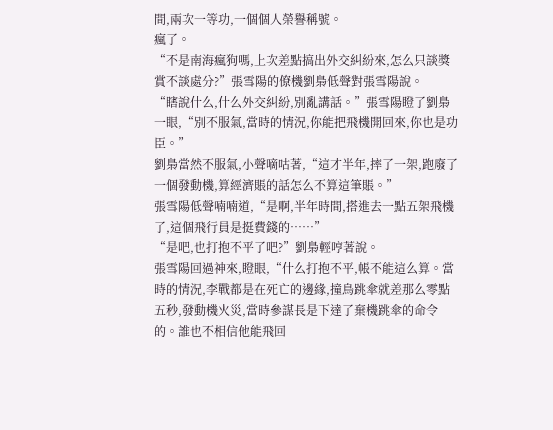間,兩次一等功,一個個人榮譽稱號。
瘋了。
“不是南海瘋狗嗎,上次差點搞出外交糾紛來,怎么只談獎賞不談處分?”張雪陽的僚機劉梟低聲對張雪陽說。
“瞎說什么,什么外交糾紛,別亂講話。”張雪陽瞪了劉梟一眼,“別不服氣,當時的情況,你能把飛機開回來,你也是功臣。”
劉梟當然不服氣,小聲嘀咕著,“這才半年,摔了一架,跑廢了一個發動機,算經濟賬的話怎么不算這筆賬。”
張雪陽低聲喃喃道,“是啊,半年時間,搭進去一點五架飛機了,這個飛行員是挺費錢的……”
“是吧,也打抱不平了吧?”劉梟輕哼著說。
張雪陽回過神來,瞪眼,“什么打抱不平,帳不能這么算。當時的情況,李戰都是在死亡的邊緣,撞鳥跳傘就差那么零點五秒,發動機火災,當時參謀長是下達了棄機跳傘的命令的。誰也不相信他能飛回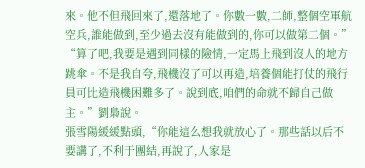來。他不但飛回來了,還落地了。你數一數,二師,整個空軍航空兵,誰能做到,至少過去沒有能做到的,你可以做第二個。”
“算了吧,我要是遇到同樣的險情,一定馬上飛到沒人的地方跳傘。不是我自夸,飛機沒了可以再造,培養個能打仗的飛行員可比造飛機困難多了。說到底,咱們的命就不歸自己做主。”劉梟說。
張雪陽緩緩點頭,“你能這么想我就放心了。那些話以后不要講了,不利于團結,再說了,人家是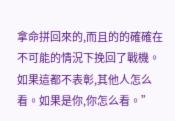拿命拼回來的,而且的的確確在不可能的情況下挽回了戰機。如果這都不表彰,其他人怎么看。如果是你,你怎么看。”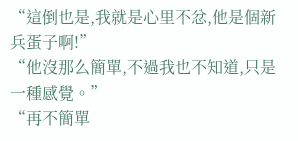“這倒也是,我就是心里不忿,他是個新兵蛋子啊!”
“他沒那么簡單,不過我也不知道,只是一種感覺。”
“再不簡單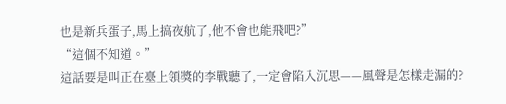也是新兵蛋子,馬上搞夜航了,他不會也能飛吧?”
“這個不知道。”
這話要是叫正在臺上領獎的李戰聽了,一定會陷入沉思——風聲是怎樣走漏的?